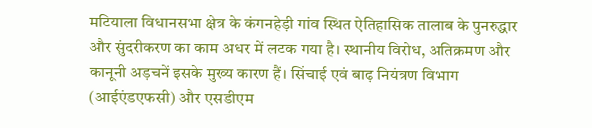मटियाला विधानसभा क्षेत्र के कंगनहेड़ी गांव स्थित ऐतिहासिक तालाब के पुनरुद्धार और सुंदरीकरण का काम अधर में लटक गया है। स्थानीय विरोध, अतिक्रमण और कानूनी अड़चनें इसके मुख्य कारण हैं। सिंचाई एवं बाढ़ नियंत्रण विभाग (आईएंडएफसी) और एसडीएम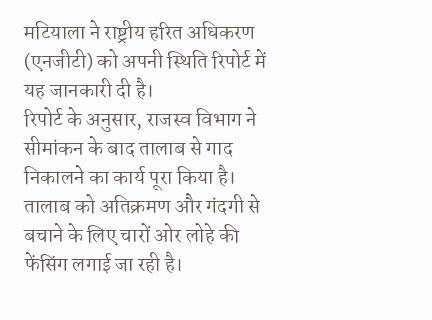मटियाला ने राष्ट्रीय हरित अधिकरण (एनजीटी) को अपनी स्थिति रिपोर्ट में यह जानकारी दी है।
रिपोर्ट के अनुसार, राजस्व विभाग ने सीमांकन के बाद तालाब से गाद निकालने का कार्य पूरा किया है। तालाब को अतिक्रमण और गंदगी से बचाने के लिए चारों ओर लोहे की फेंसिंग लगाई जा रही है।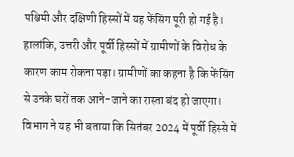पश्चिमी और दक्षिणी हिस्सों में यह फेंसिंग पूरी हो गई है। हालांकि, उत्तरी और पूर्वी हिस्सों में ग्रामीणों के विरोध के कारण काम रोकना पड़ा। ग्रामीणों का कहना है कि फेंसिंग से उनके घरों तक आने-जाने का रास्ता बंद हो जाएगा। विभाग ने यह भी बताया कि सितंबर 2024 में पूर्वी हिस्से में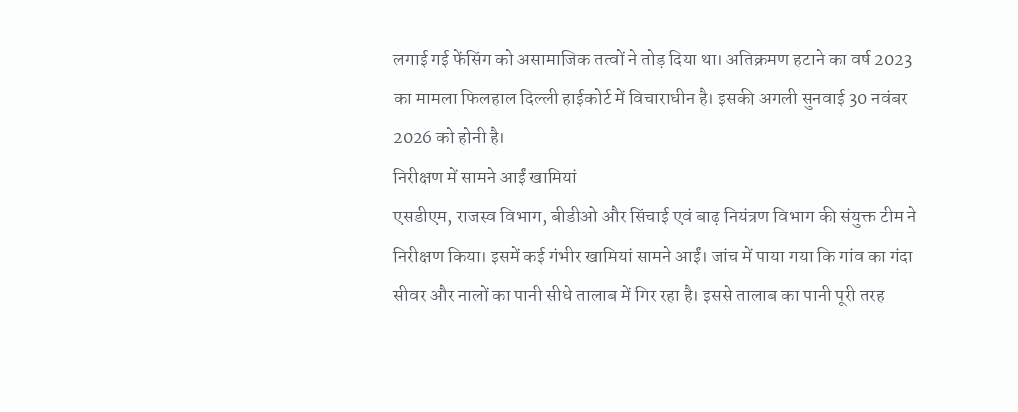लगाई गई फेंसिंग को असामाजिक तत्वों ने तोड़ दिया था। अतिक्रमण हटाने का वर्ष 2023 का मामला फिलहाल दिल्ली हाईकोर्ट में विचाराधीन है। इसकी अगली सुनवाई 30 नवंबर 2026 को होनी है।
निरीक्षण में सामने आईं खामियां
एसडीएम, राजस्व विभाग, बीडीओ और सिंचाई एवं बाढ़ नियंत्रण विभाग की संयुक्त टीम ने निरीक्षण किया। इसमें कई गंभीर खामियां सामने आईं। जांच में पाया गया कि गांव का गंदा सीवर और नालों का पानी सीधे तालाब में गिर रहा है। इससे तालाब का पानी पूरी तरह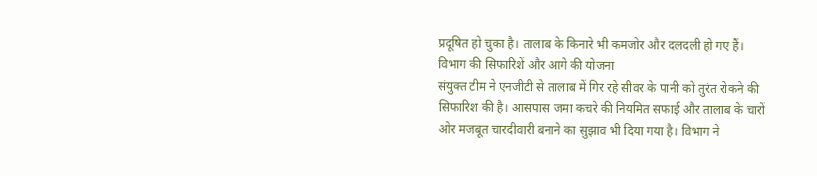प्रदूषित हो चुका है। तालाब के किनारे भी कमजोर और दलदली हो गए हैं।
विभाग की सिफारिशें और आगे की योजना
संयुक्त टीम ने एनजीटी से तालाब में गिर रहे सीवर के पानी को तुरंत रोकने की सिफारिश की है। आसपास जमा कचरे की नियमित सफाई और तालाब के चारों ओर मजबूत चारदीवारी बनाने का सुझाव भी दिया गया है। विभाग ने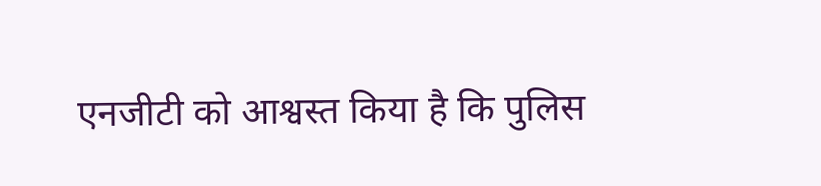एनजीटी को आश्वस्त किया है कि पुलिस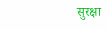सुरक्षा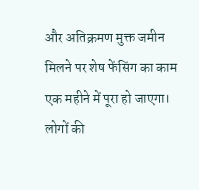और अतिक्रमण मुक्त जमीन मिलने पर शेष फेंसिंग का काम एक महीने में पूरा हो जाएगा। लोगों की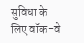सुविधा के लिए वॉक-वे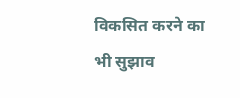विकसित करने का भी सुझाव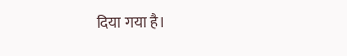दिया गया है।